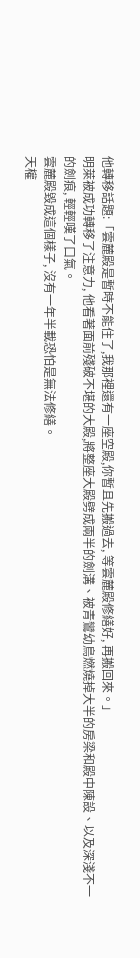他轉移話題:「雲麓殿是暫時不能住了,我那裡還有一座空殿,你暫且先搬過去, 等雲麓殿修繕好, 再搬回來。」
明萊被成功轉移了注意力, 他看著面前殘破不堪的大殿,將整座大殿劈成兩半的劍溝、被青鸞幼鳥燃燒掉大半的房梁和殿中陳設、以及深淺不一的劍痕, 輕輕嘆了口氣。
雲麓殿毀成這個樣子, 沒有一年半載恐怕是無法修繕。
天權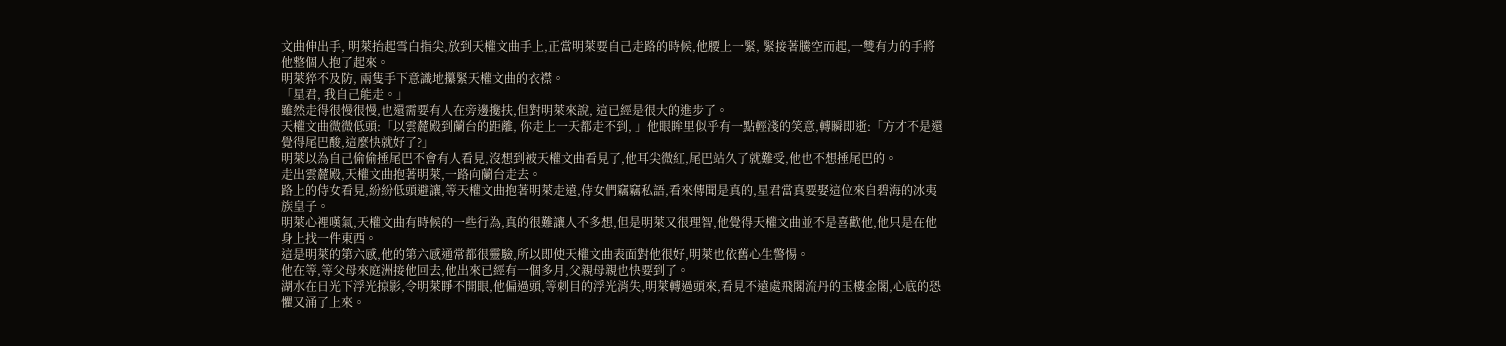文曲伸出手, 明萊抬起雪白指尖,放到天權文曲手上,正當明萊要自己走路的時候,他腰上一緊, 緊接著騰空而起,一雙有力的手將他整個人抱了起來。
明萊猝不及防, 兩隻手下意識地攥緊天權文曲的衣襟。
「星君, 我自己能走。」
雖然走得很慢很慢,也還需要有人在旁邊攙扶,但對明萊來說, 這已經是很大的進步了。
天權文曲微微低頭:「以雲麓殿到蘭台的距離, 你走上一天都走不到, 」他眼眸里似乎有一點輕淺的笑意,轉瞬即逝:「方才不是還覺得尾巴酸,這麼快就好了?」
明萊以為自己偷偷捶尾巴不會有人看見,沒想到被天權文曲看見了,他耳尖微紅,尾巴站久了就難受,他也不想捶尾巴的。
走出雲麓殿,天權文曲抱著明萊,一路向蘭台走去。
路上的侍女看見,紛紛低頭避讓,等天權文曲抱著明萊走遠,侍女們竊竊私語,看來傳聞是真的,星君當真要娶這位來自碧海的冰夷族皇子。
明萊心裡嘆氣,天權文曲有時候的一些行為,真的很難讓人不多想,但是明萊又很理智,他覺得天權文曲並不是喜歡他,他只是在他身上找一件東西。
這是明萊的第六感,他的第六感通常都很靈驗,所以即使天權文曲表面對他很好,明萊也依舊心生警惕。
他在等,等父母來庭洲接他回去,他出來已經有一個多月,父親母親也快要到了。
湖水在日光下浮光掠影,令明萊睜不開眼,他偏過頭,等刺目的浮光消失,明萊轉過頭來,看見不遠處飛閣流丹的玉樓金閣,心底的恐懼又涌了上來。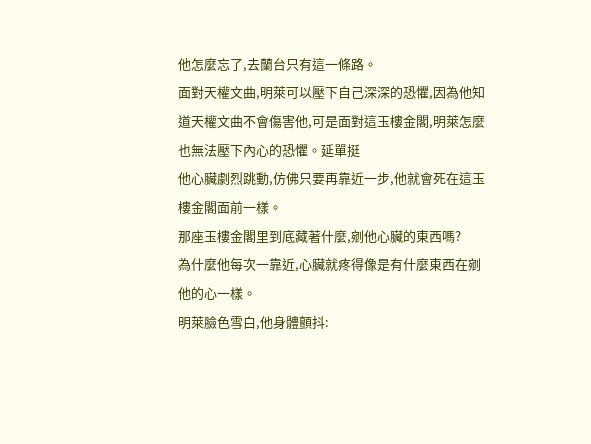他怎麼忘了,去蘭台只有這一條路。
面對天權文曲,明萊可以壓下自己深深的恐懼,因為他知道天權文曲不會傷害他,可是面對這玉樓金閣,明萊怎麼也無法壓下內心的恐懼。延單挺
他心臟劇烈跳動,仿佛只要再靠近一步,他就會死在這玉樓金閣面前一樣。
那座玉樓金閣里到底藏著什麼,剜他心臟的東西嗎?
為什麼他每次一靠近,心臟就疼得像是有什麼東西在剜他的心一樣。
明萊臉色雪白,他身體顫抖: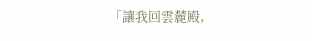「讓我回雲麓殿,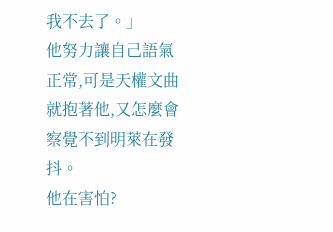我不去了。」
他努力讓自己語氣正常,可是天權文曲就抱著他,又怎麼會察覺不到明萊在發抖。
他在害怕?